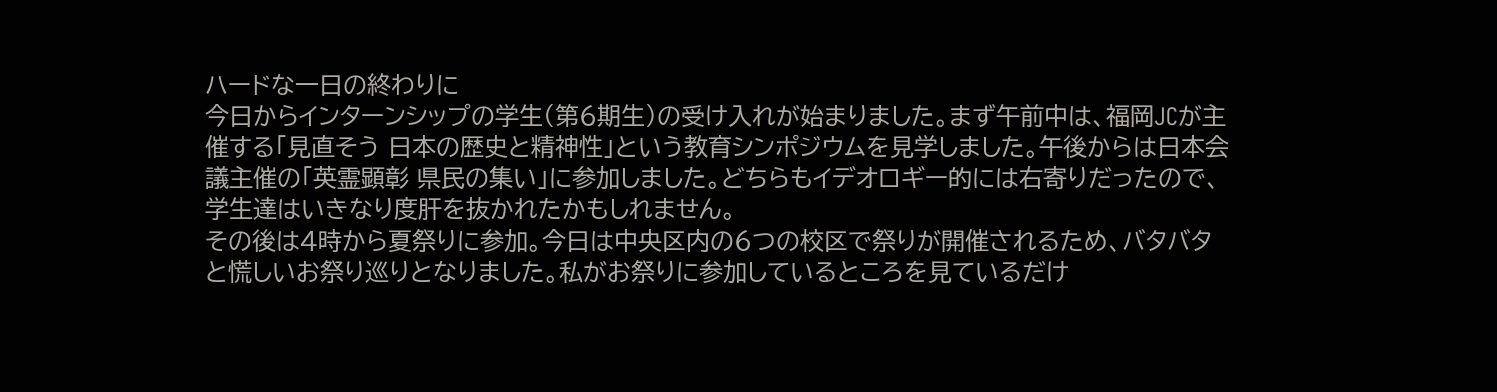ハードな一日の終わりに
今日からインターンシップの学生(第6期生)の受け入れが始まりました。まず午前中は、福岡JCが主催する「見直そう 日本の歴史と精神性」という教育シンポジウムを見学しました。午後からは日本会議主催の「英霊顕彰 県民の集い」に参加しました。どちらもイデオロギー的には右寄りだったので、学生達はいきなり度肝を抜かれたかもしれません。
その後は4時から夏祭りに参加。今日は中央区内の6つの校区で祭りが開催されるため、バタバタと慌しいお祭り巡りとなりました。私がお祭りに参加しているところを見ているだけ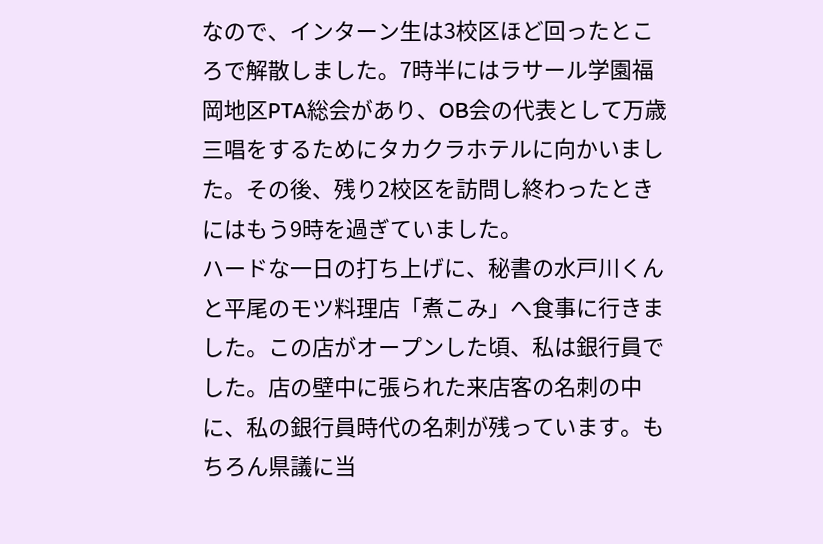なので、インターン生は3校区ほど回ったところで解散しました。7時半にはラサール学園福岡地区PTA総会があり、OB会の代表として万歳三唱をするためにタカクラホテルに向かいました。その後、残り2校区を訪問し終わったときにはもう9時を過ぎていました。
ハードな一日の打ち上げに、秘書の水戸川くんと平尾のモツ料理店「煮こみ」へ食事に行きました。この店がオープンした頃、私は銀行員でした。店の壁中に張られた来店客の名刺の中に、私の銀行員時代の名刺が残っています。もちろん県議に当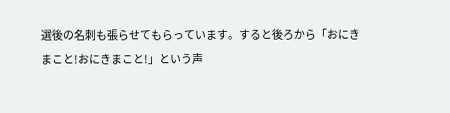選後の名刺も張らせてもらっています。すると後ろから「おにきまこと!おにきまこと!」という声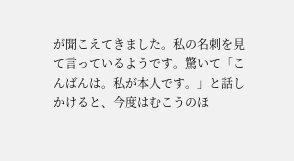が聞こえてきました。私の名刺を見て言っているようです。驚いて「こんばんは。私が本人です。」と話しかけると、今度はむこうのほ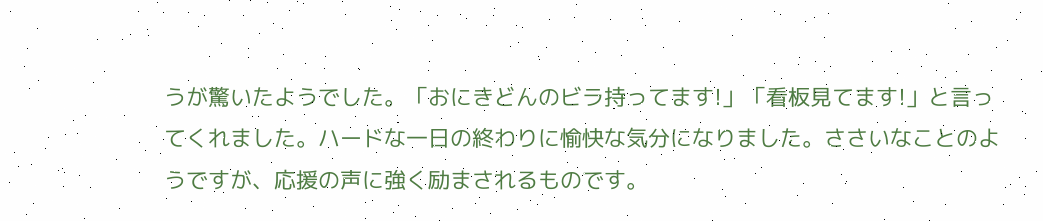うが驚いたようでした。「おにきどんのビラ持ってます!」「看板見てます!」と言ってくれました。ハードな一日の終わりに愉快な気分になりました。ささいなことのようですが、応援の声に強く励まされるものです。